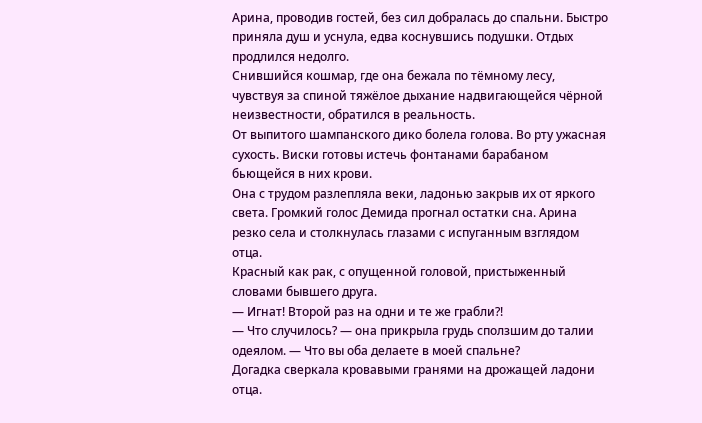Арина, проводив гостей, без сил добралась до спальни. Быстро приняла душ и уснула, едва коснувшись подушки. Отдых продлился недолго.
Снившийся кошмар, где она бежала по тёмному лесу, чувствуя за спиной тяжёлое дыхание надвигающейся чёрной неизвестности, обратился в реальность.
От выпитого шампанского дико болела голова. Во рту ужасная сухость. Виски готовы истечь фонтанами барабаном бьющейся в них крови.
Она с трудом разлепляла веки, ладонью закрыв их от яркого света. Громкий голос Демида прогнал остатки сна. Арина резко села и столкнулась глазами с испуганным взглядом отца.
Красный как рак, с опущенной головой, пристыженный словами бывшего друга.
— Игнат! Второй раз на одни и те же грабли?!
— Что случилось? — она прикрыла грудь сползшим до талии одеялом. — Что вы оба делаете в моей спальне?
Догадка сверкала кровавыми гранями на дрожащей ладони отца.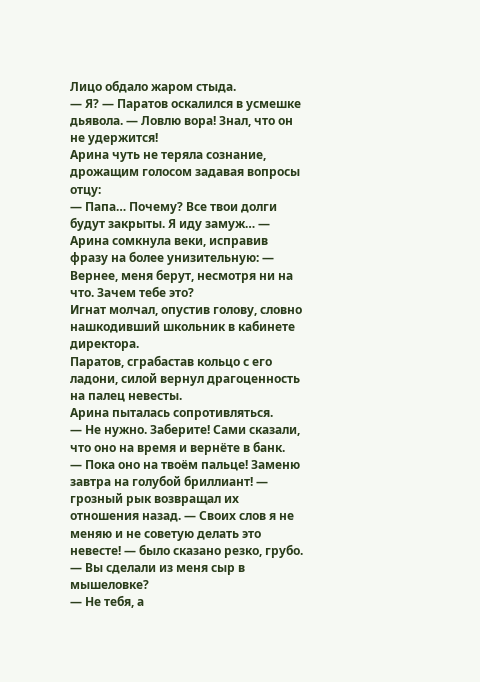Лицо обдало жаром стыда.
— Я? — Паратов оскалился в усмешке дьявола. — Ловлю вора! Знал, что он не удержится!
Арина чуть не теряла сознание, дрожащим голосом задавая вопросы отцу:
— Папа… Почему? Все твои долги будут закрыты. Я иду замуж… — Арина сомкнула веки, исправив фразу на более унизительную: — Вернее, меня берут, несмотря ни на что. Зачем тебе это?
Игнат молчал, опустив голову, словно нашкодивший школьник в кабинете директора.
Паратов, сграбастав кольцо с его ладони, силой вернул драгоценность на палец невесты.
Арина пыталась сопротивляться.
— Не нужно. Заберите! Сами сказали, что оно на время и вернёте в банк.
— Пока оно на твоём пальце! Заменю завтра на голубой бриллиант! — грозный рык возвращал их отношения назад. — Своих слов я не меняю и не советую делать это невесте! — было сказано резко, грубо.
— Вы сделали из меня сыр в мышеловке?
— Не тебя, а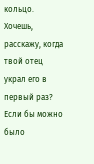кольцо. Хочешь, расскажу, когда твой отец украл его в первый раз?
Если бы можно было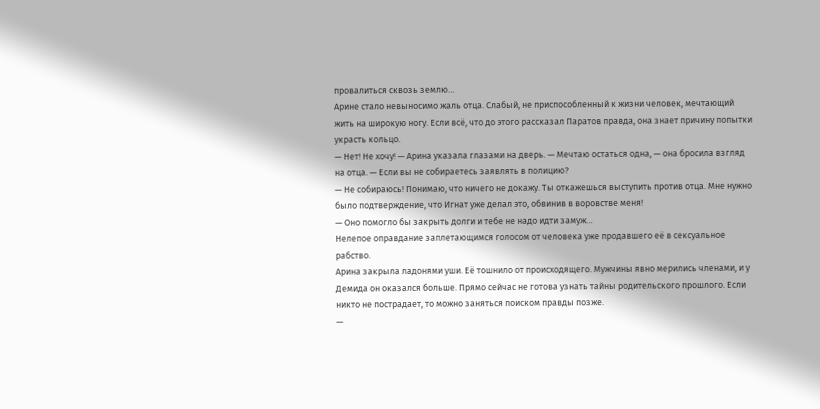провалиться сквозь землю…
Арине стало невыносимо жаль отца. Слабый, не приспособленный к жизни человек, мечтающий жить на широкую ногу. Если всё, что до этого рассказал Паратов правда, она знает причину попытки украсть кольцо.
— Нет! Не хочу! — Арина указала глазами на дверь. — Мечтаю остаться одна, — она бросила взгляд на отца. — Если вы не собираетесь заявлять в полицию?
— Не собираюсь! Понимаю, что ничего не докажу. Ты откажешься выступить против отца. Мне нужно было подтверждение, что Игнат уже делал это, обвинив в воровстве меня!
— Оно помогло бы закрыть долги и тебе не надо идти замуж…
Нелепое оправдание заплетающимся голосом от человека уже продавшего её в сексуальное рабство.
Арина закрыла ладонями уши. Её тошнило от происходящего. Мужчины явно мерились членами, и у Демида он оказался больше. Прямо сейчас не готова узнать тайны родительского прошлого. Если никто не пострадает, то можно заняться поиском правды позже.
—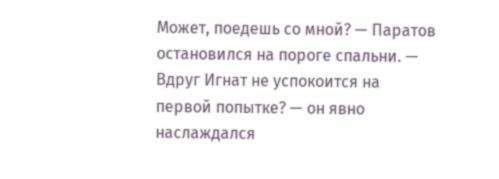Может, поедешь со мной? — Паратов остановился на пороге спальни. — Вдруг Игнат не успокоится на первой попытке? — он явно наслаждался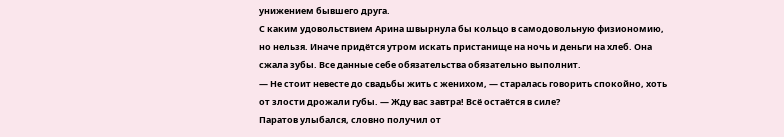унижением бывшего друга.
С каким удовольствием Арина швырнула бы кольцо в самодовольную физиономию, но нельзя. Иначе придётся утром искать пристанище на ночь и деньги на хлеб. Она сжала зубы. Все данные себе обязательства обязательно выполнит.
— Не стоит невесте до свадьбы жить с женихом, — старалась говорить спокойно, хоть от злости дрожали губы. — Жду вас завтра! Всё остаётся в силе?
Паратов улыбался, словно получил от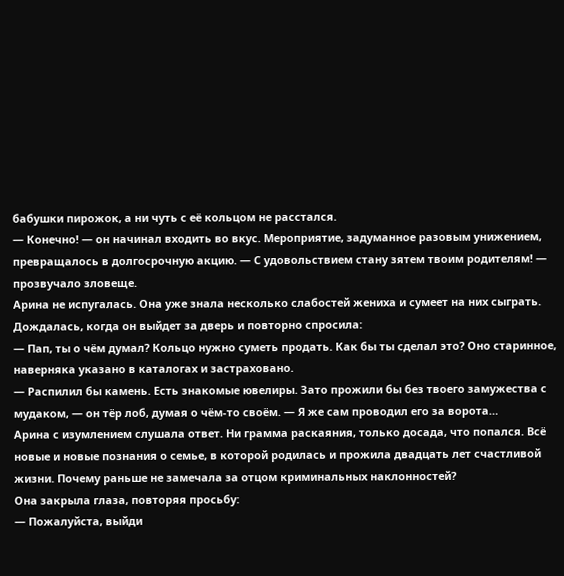бабушки пирожок, а ни чуть с её кольцом не расстался.
— Конечно! — он начинал входить во вкус. Мероприятие, задуманное разовым унижением, превращалось в долгосрочную акцию. — С удовольствием стану зятем твоим родителям! — прозвучало зловеще.
Арина не испугалась. Она уже знала несколько слабостей жениха и сумеет на них сыграть. Дождалась, когда он выйдет за дверь и повторно спросила:
— Пап, ты о чём думал? Кольцо нужно суметь продать. Как бы ты сделал это? Оно старинное, наверняка указано в каталогах и застраховано.
— Распилил бы камень. Есть знакомые ювелиры. Зато прожили бы без твоего замужества с мудаком, — он тёр лоб, думая о чём-то своём. — Я же сам проводил его за ворота…
Арина с изумлением слушала ответ. Ни грамма раскаяния, только досада, что попался. Всё новые и новые познания о семье, в которой родилась и прожила двадцать лет счастливой жизни. Почему раньше не замечала за отцом криминальных наклонностей?
Она закрыла глаза, повторяя просьбу:
— Пожалуйста, выйди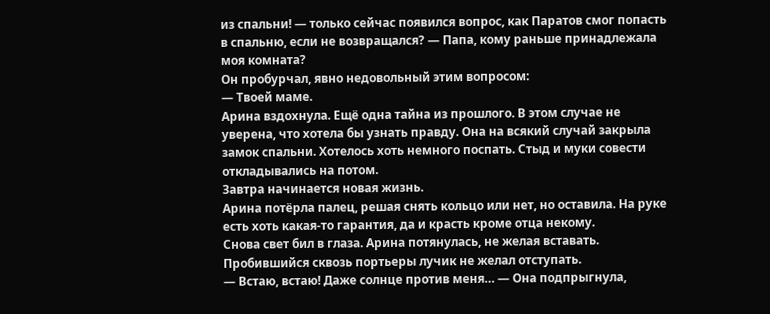из спальни! — только сейчас появился вопрос, как Паратов смог попасть в спальню, если не возвращался? — Папа, кому раньше принадлежала моя комната?
Он пробурчал, явно недовольный этим вопросом:
— Твоей маме.
Арина вздохнула. Ещё одна тайна из прошлого. В этом случае не уверена, что хотела бы узнать правду. Она на всякий случай закрыла замок спальни. Хотелось хоть немного поспать. Стыд и муки совести откладывались на потом.
Завтра начинается новая жизнь.
Арина потёрла палец, решая снять кольцо или нет, но оставила. На руке есть хоть какая-то гарантия, да и красть кроме отца некому.
Снова свет бил в глаза. Арина потянулась, не желая вставать. Пробившийся сквозь портьеры лучик не желал отступать.
— Встаю, встаю! Даже солнце против меня… — Она подпрыгнула,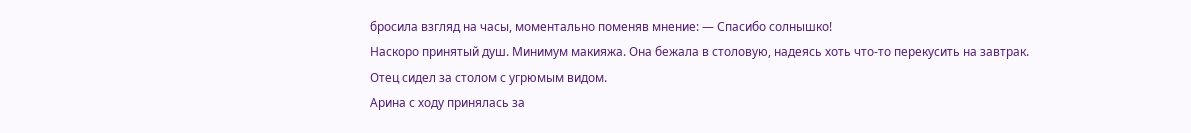бросила взгляд на часы, моментально поменяв мнение: — Спасибо солнышко!
Наскоро принятый душ. Минимум макияжа. Она бежала в столовую, надеясь хоть что-то перекусить на завтрак.
Отец сидел за столом с угрюмым видом.
Арина с ходу принялась за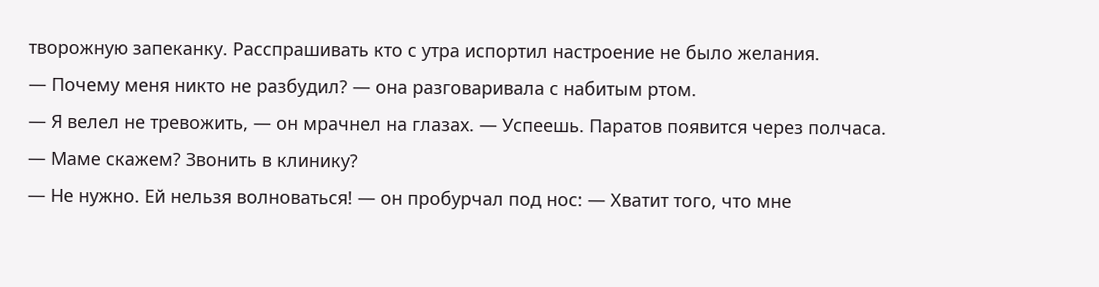творожную запеканку. Расспрашивать кто с утра испортил настроение не было желания.
— Почему меня никто не разбудил? — она разговаривала с набитым ртом.
— Я велел не тревожить, — он мрачнел на глазах. — Успеешь. Паратов появится через полчаса.
— Маме скажем? Звонить в клинику?
— Не нужно. Ей нельзя волноваться! — он пробурчал под нос: — Хватит того, что мне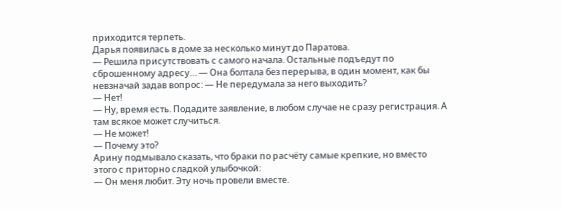приходится терпеть.
Дарья появилась в доме за несколько минут до Паратова.
— Решила присутствовать с самого начала. Остальные подъедут по сброшенному адресу… — Она болтала без перерыва, в один момент, как бы невзначай задав вопрос: — Не передумала за него выходить?
— Нет!
— Ну, время есть. Подадите заявление, в любом случае не сразу регистрация. А там всякое может случиться.
— Не может!
— Почему это?
Арину подмывало сказать, что браки по расчёту самые крепкие, но вместо этого с приторно сладкой улыбочкой:
— Он меня любит. Эту ночь провели вместе.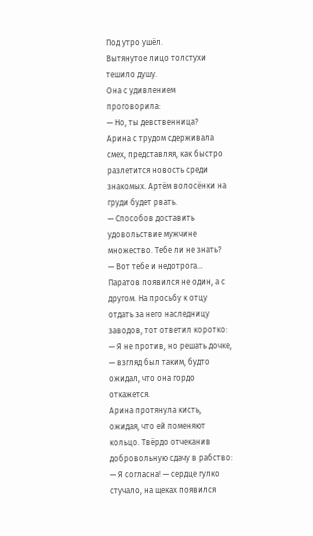Под утро ушёл.
Вытянутое лицо толстухи тешило душу.
Она с удивлением проговорила:
— Но, ты девственница?
Арина с трудом сдерживала смех, представляя, как быстро разлетится новость среди знакомых. Артём волосёнки на груди будет рвать.
— Способов доставить удовольствие мужчине множество. Тебе ли не знать?
— Вот тебе и недотрога…
Паратов появился не один, а с другом. На просьбу к отцу отдать за него наследницу заводов, тот ответил коротко:
— Я не против, но решать дочке, — взгляд был таким, будто ожидал, что она гордо откажется.
Арина протянула кисть, ожидая, что ей поменяют кольцо. Твёрдо отчеканив добровольную сдачу в рабство:
— Я согласна! — сердце гулко стучало, на щеках появился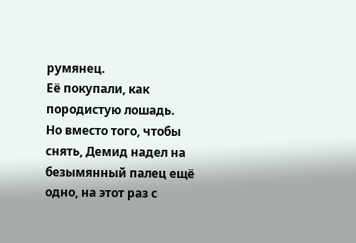румянец.
Её покупали, как породистую лошадь.
Но вместо того, чтобы снять, Демид надел на безымянный палец ещё одно, на этот раз с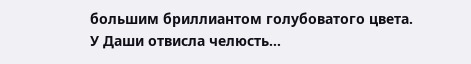большим бриллиантом голубоватого цвета.
У Даши отвисла челюсть…